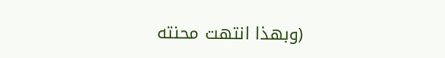(وبهذا انتهت محنته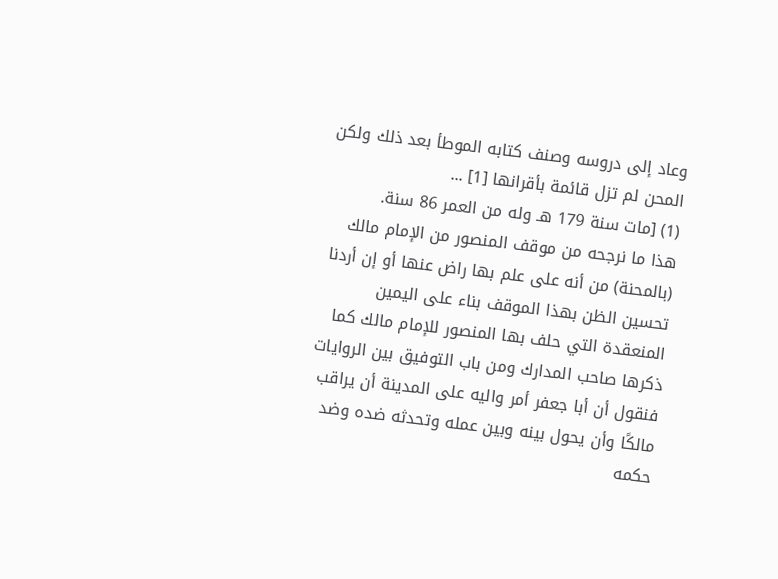وعاد إلى دروسه وصنف كتابه الموطأ بعد ذلك ولكن المحن لم تزل قائمة بأقرانها [1] ...
(1) [مات سنة 179 هـ وله من العمر 86 سنة.
هذا ما نرجحه من موقف المنصور من الإمام مالك (بالمحنة) من أنه على علم بها راض عنها أو إن أردنا تحسين الظن بهذا الموقف بناء على اليمين المنعقدة التي حلف بها المنصور للإمام مالك كما ذكرها صاحب المدارك ومن باب التوفيق بين الروايات فنقول أن أبا جعفر أمر واليه على المدينة أن يراقب مالكًا وأن يحول بينه وبين عمله وتحدثه ضده وضد حكمه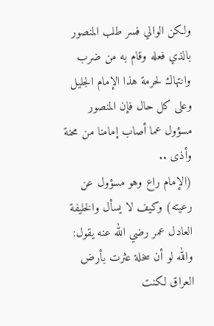ولكن الوالي فسر طلب المنصور بالذي فعله وقام به من ضرب وانتهاك لحرمة هذا الإمام الجليل وعلى كل حال فإن المنصور مسؤول عما أصاب إمامنا من محنة وأذى ..
(الإمام راع وهو مسؤول عن رعيته) وكيف لا يسأل والخليفة العادل عمر رضي الله عنه يقول: والله لو أن سخلة عثرت بأرض العراق لكنت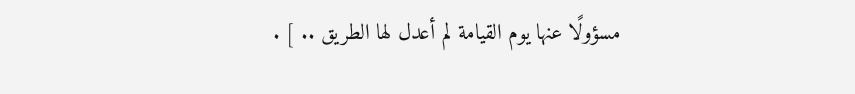مسؤولًا عنها يوم القيامة لم أعدل لها الطريق .. ] .